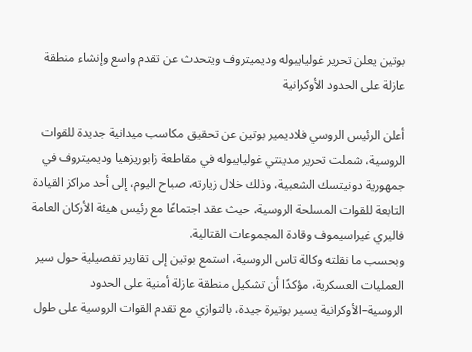بوتين يعلن تحرير غوليايبوله وديميتروف ويتحدث عن تقدم واسع وإنشاء منطقة عازلة على الحدود الأوكرانية

أعلن الرئيس الروسي فلاديمير بوتين عن تحقيق مكاسب ميدانية جديدة للقوات الروسية، شملت تحرير مدينتي غوليايبوله في مقاطعة زابوريزهيا وديميتروف في جمهورية دونيتسك الشعبية، وذلك خلال زيارته، صباح اليوم، إلى أحد مراكز القيادة التابعة للقوات المسلحة الروسية، حيث عقد اجتماعًا مع رئيس هيئة الأركان العامة فاليري غيراسيموف وقادة المجموعات القتالية.
وبحسب ما نقلته وكالة تاس الروسية، استمع بوتين إلى تقارير تفصيلية حول سير العمليات العسكرية، مؤكدًا أن تشكيل منطقة عازلة أمنية على الحدود الروسية–الأوكرانية يسير بوتيرة جيدة، بالتوازي مع تقدم القوات الروسية على طول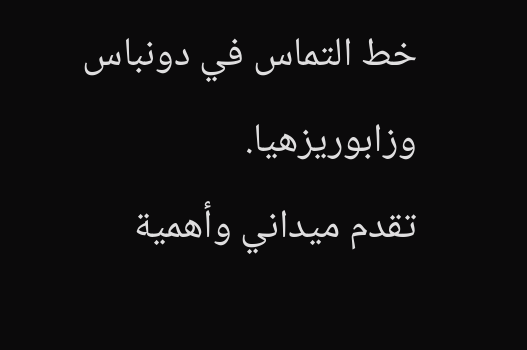خط التماس في دونباس وزابوريزهيا.
تقدم ميداني وأهمية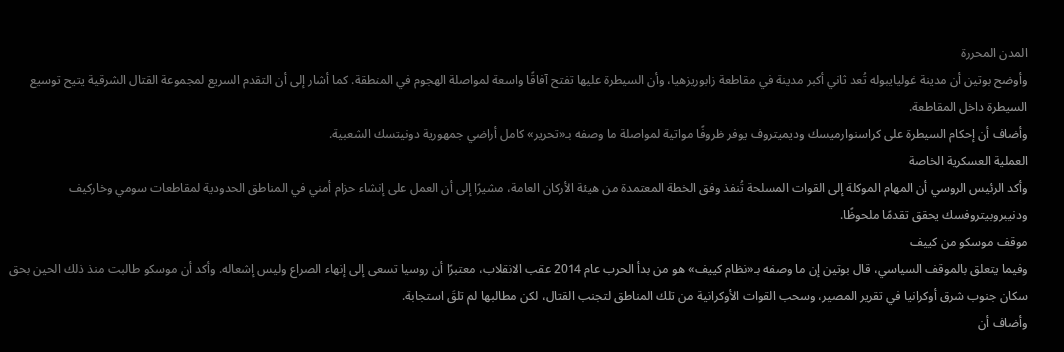المدن المحررة
وأوضح بوتين أن مدينة غوليايبوله تُعد ثاني أكبر مدينة في مقاطعة زابوريزهيا، وأن السيطرة عليها تفتح آفاقًا واسعة لمواصلة الهجوم في المنطقة. كما أشار إلى أن التقدم السريع لمجموعة القتال الشرقية يتيح توسيع السيطرة داخل المقاطعة.
وأضاف أن إحكام السيطرة على كراسنوارميسك وديميتروف يوفر ظروفًا مواتية لمواصلة ما وصفه بـ«تحرير» كامل أراضي جمهورية دونيتسك الشعبية.
العملية العسكرية الخاصة
وأكد الرئيس الروسي أن المهام الموكلة إلى القوات المسلحة تُنفذ وفق الخطة المعتمدة من هيئة الأركان العامة، مشيرًا إلى أن العمل على إنشاء حزام أمني في المناطق الحدودية لمقاطعات سومي وخاركيف ودنيبروبيتروفسك يحقق تقدمًا ملحوظًا.
موقف موسكو من كييف
وفيما يتعلق بالموقف السياسي، قال بوتين إن ما وصفه بـ«نظام كييف» هو من بدأ الحرب عام 2014 عقب الانقلاب، معتبرًا أن روسيا تسعى إلى إنهاء الصراع وليس إشعاله. وأكد أن موسكو طالبت منذ ذلك الحين بحق سكان جنوب شرق أوكرانيا في تقرير المصير، وسحب القوات الأوكرانية من تلك المناطق لتجنب القتال، لكن مطالبها لم تلقَ استجابة.
وأضاف أن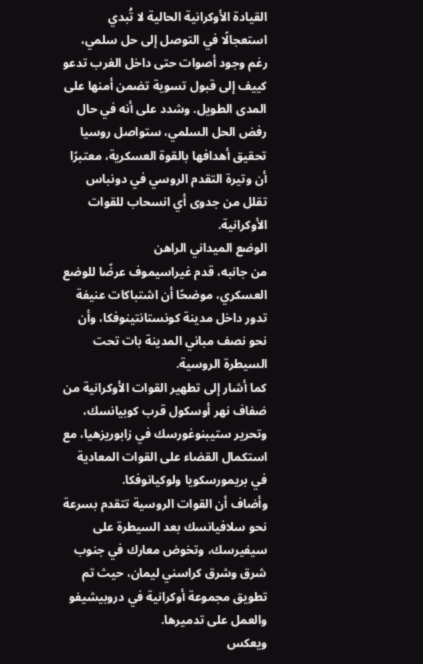القيادة الأوكرانية الحالية لا تُبدي استعجالًا في التوصل إلى حل سلمي، رغم وجود أصوات حتى داخل الغرب تدعو كييف إلى قبول تسوية تضمن أمنها على المدى الطويل. وشدد على أنه في حال رفض الحل السلمي، ستواصل روسيا تحقيق أهدافها بالقوة العسكرية، معتبرًا أن وتيرة التقدم الروسي في دونباس تقلل من جدوى أي انسحاب للقوات الأوكرانية.
الوضع الميداني الراهن
من جانبه، قدم غيراسيموف عرضًا للوضع العسكري، موضحًا أن اشتباكات عنيفة تدور داخل مدينة كونستانتينوفكا، وأن نحو نصف مباني المدينة بات تحت السيطرة الروسية.
كما أشار إلى تطهير القوات الأوكرانية من ضفاف نهر أوسكول قرب كوبيانسك، وتحرير ستيبنوغورسك في زابوريزهيا، مع استكمال القضاء على القوات المعادية في بريمورسكويا ولوكيانوفكا.
وأضاف أن القوات الروسية تتقدم بسرعة نحو سلافيانسك بعد السيطرة على سيفيرسك، وتخوض معارك في جنوب شرق وشرق كراسني ليمان، حيث تم تطويق مجموعة أوكرانية في دروبيشيفو والعمل على تدميرها.
ويعكس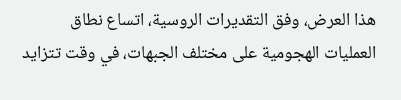هذا العرض، وفق التقديرات الروسية، اتساع نطاق العمليات الهجومية على مختلف الجبهات، في وقت تتزايد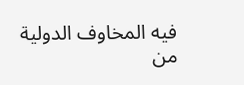فيه المخاوف الدولية من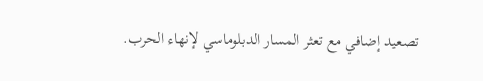تصعيد إضافي مع تعثر المسار الدبلوماسي لإنهاء الحرب.